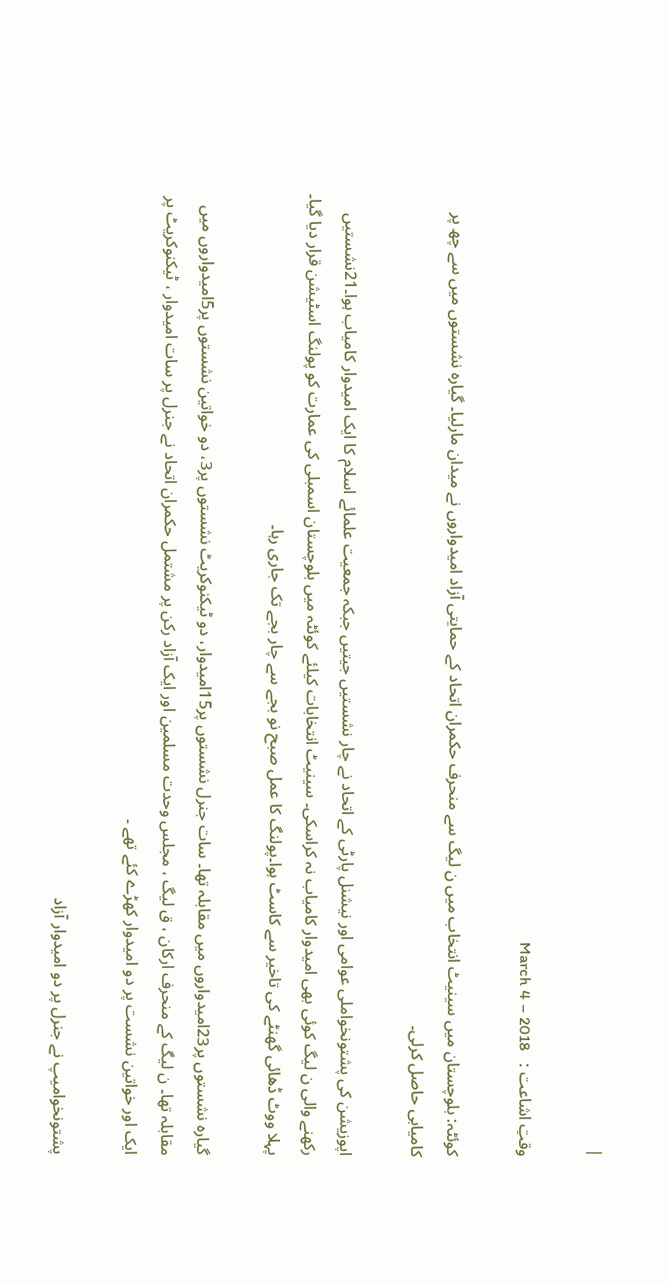|

وقتِ اشاعت :   March 4 – 2018

کوئٹہ: بلوچستان میں سینیٹ انتخاب میں ن لیگ سے منحرف حکمران اتحاد کے حمایتی آزاد امیدواروں نے میدان مارلیا۔ گیارہ نشستوں میں سے چھ پر کامیابی حاصل کرلی۔

اپوزیشن کی پشتونخواملی عوامی اور نیشنل پارٹی کے اتحاد نے چار نشستیں جیتیں جبکہ جمعیت علمائے اسلام کا ایک امیدوار کامیاب ہوا۔21نشستیں رکھنے والی ن لیگ کوئی بھی امیدوار کامیاب نہ کراسکی۔ سینیٹ انتخابات کیلئے کوئٹہ میں بلوچستان اسمبلی کی عمارت کو پولنگ اسٹیشن قرار دیا گیا۔ پہلا ووٹ ڈھائی گھنٹے کی تاخیر سے کاسٹ ہوا۔پولنگ کا عمل صبح نو بجے سے چار بجے تک جاری رہا۔

گیارہ نشستوں پر23امیدواروں میں مقابلہ تھا۔ سات جنرل نشستوں پر15امیدوار، دو ٹیکنوکریٹ نشستوں پر3، دو خواتین نشستوں پر5امیدواروں میں مقابلہ تھا۔ ن لیگ کے منحرف ارکان ، ق لیگ ، مجلس وحدت مسلمین اور ایک آزاد رکن پر مشتمل حکمران اتحاد نے جنرل پر سات امیدوار ، ٹیکنوکریٹ پر ایک اور خواتین نشست پر دو امیدوار کھڑے کئے تھے ۔

پشتونخوامیپ نے جنرل پر دو امیدوار آزاد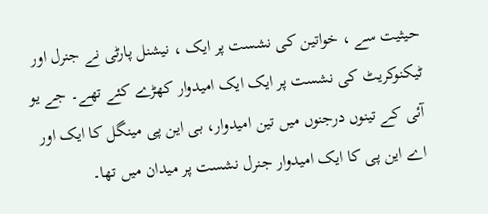حیثیت سے ، خواتین کی نشست پر ایک ، نیشنل پارٹی نے جنرل اور ٹیکنوکریٹ کی نشست پر ایک ایک امیدوار کھڑے کئے تھے۔ جے یو آئی کے تینوں درجنوں میں تین امیدوار، بی این پی مینگل کا ایک اور اے این پی کا ایک امیدوار جنرل نشست پر میدان میں تھا۔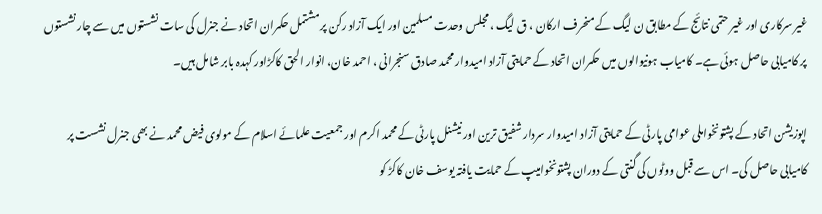غیر سرکاری اور غیر حتمی نتائج کے مطابق ن لیگ کے منحرف ارکان ، ق لیگ ، مجلس وحدت مسلمین اور ایک آزاد رکن پر مشتمل حکمران اتحاد نے جنرل کی سات نشستوں میں سے چار نشستوں پر کامیابی حاصل ہوئی ہے۔ کامیاب ہونیوالوں میں حکمران اتحاد کے حمایتی آزاد امیدوار محمد صادق سنجرانی ، احمد خان، انوار الحق کاکڑاور کہدہ بابر شامل ہیں۔

اپوزیشن اتحاد کے پشتونخواملی عوامی پارٹی کے حمایتی آزاد امیدوار سردار شفیق ترین اور نیشنل پارٹی کے محمد اکرم اور جمعیت علمائے اسلام کے مولوی فیض محمد نے بھی جنرل نشست پر کامیابی حاصل کی۔ اس سے قبل ووٹوں کی گنتی کے دوران پشتونخوامیپ کے حمایت یافتہ یوسف خان کاکڑ کو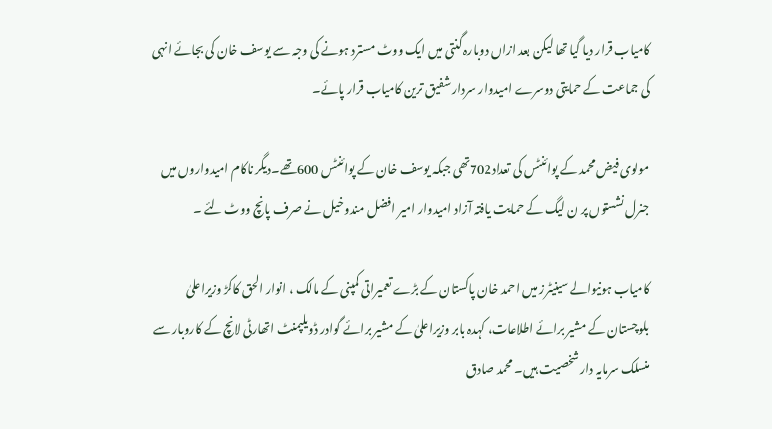کامیاب قرار دیا گیا تھا لیکن بعد ازاں دوبارہ گنتی میں ایک ووٹ مسترد ہونے کی وجہ سے یوسف خان کی بجائے انہی کی جماعت کے حمایتی دوسرے امیدوار سردار شفیق ترین کامیاب قرار پائے۔

مولوی فیض محمد کے پوائنٹس کی تعداد702تھی جبکہ یوسف خان کے پوائنٹس 600تھے۔دیگر ناکام امیدواروں میں جنرل نشستوں پر ن لیگ کے حمایت یافتہ آزاد امیدوار امیر افضل مندوخیل نے صرف پانچ ووٹ لئے ۔

کامیاب ہونیوالے سینیٹرز میں احمد خان پاکستان کے بڑے تعمیراتی کمپنی کے مالک ، انوار الحق کاکڑ وزیراعلیٰ بلوچستان کے مشیر برائے اطلاعات، کہدہ بابر وزیراعلیٰ کے مشیر برائے گوادر ڈویلپمنٹ اتھارٹی لانچ کے کاروبار سے منسلک سرمایہ دار شخصیت ہیں۔ محمد صادق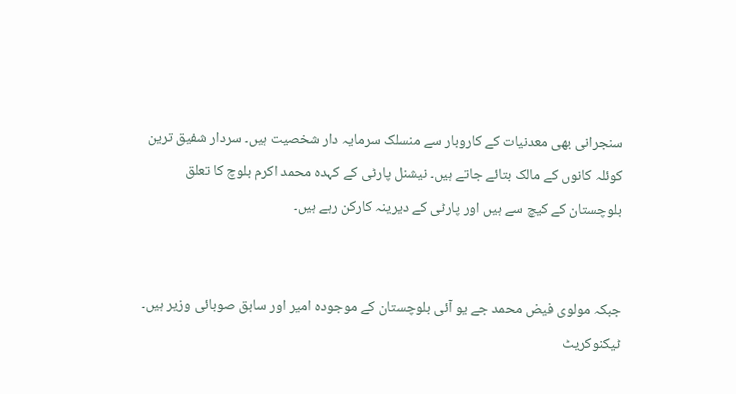سنجرانی بھی معدنیات کے کاروبار سے منسلک سرمایہ دار شخصیت ہیں۔ سردار شفیق ترین کوئلہ کانوں کے مالک بتائے جاتے ہیں۔ نیشنل پارٹی کے کہدہ محمد اکرم بلوچ کا تعلق بلوچستان کے کیچ سے ہیں اور پارٹی کے دیرینہ کارکن رہے ہیں۔


جبکہ مولوی فیض محمد جے یو آئی بلوچستان کے موجودہ امیر اور سابق صوبائی وزیر ہیں۔ ٹیکنوکریٹ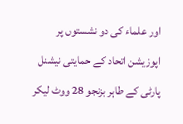اور علماء کی دو نشستوں پر اپوزیشن اتحاد کے حمایتی نیشنل پارٹی کے طاہر بزنجو 28 ووٹ لیکر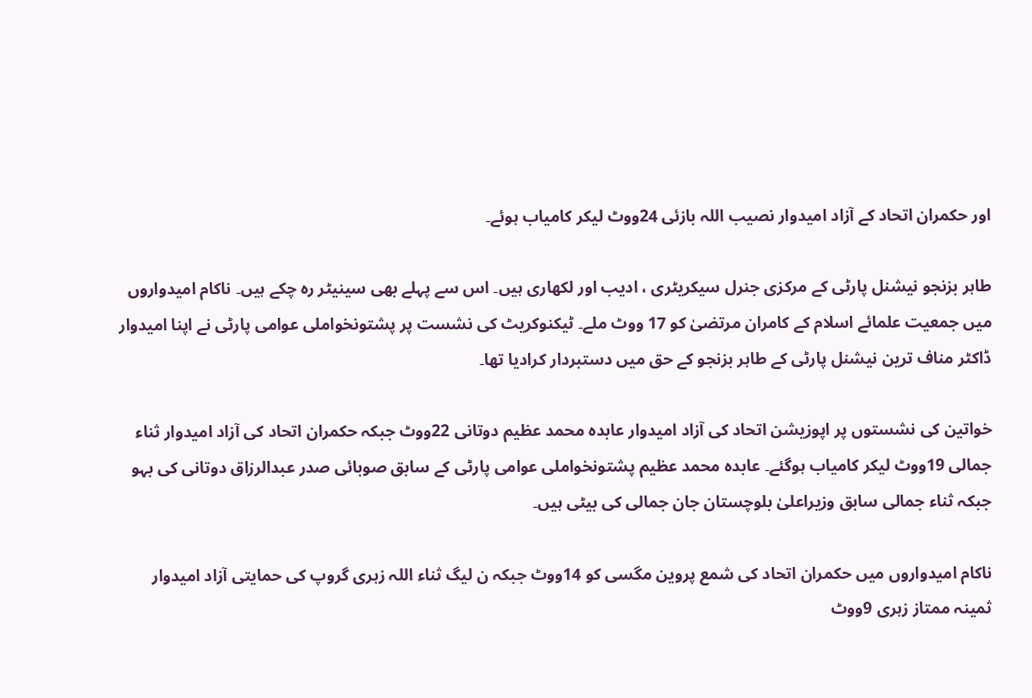اور حکمران اتحاد کے آزاد امیدوار نصیب اللہ بازئی 24ووٹ لیکر کامیاب ہوئے۔

طاہر بزنجو نیشنل پارٹی کے مرکزی جنرل سیکریٹری ، ادیب اور لکھاری ہیں۔ اس سے پہلے بھی سینیٹر رہ چکے ہیں۔ ناکام امیدواروں میں جمعیت علمائے اسلام کے کامران مرتضیٰ کو 17 ووٹ ملے۔ ٹیکنوکریٹ کی نشست پر پشتونخواملی عوامی پارٹی نے اپنا امیدوار ڈاکٹر مناف ترین نیشنل پارٹی کے طاہر بزنجو کے حق میں دستبردار کرادیا تھا۔

خواتین کی نشستوں پر اپوزیشن اتحاد کی آزاد امیدوار عابدہ محمد عظیم دوتانی 22ووٹ جبکہ حکمران اتحاد کی آزاد امیدوار ثناء جمالی 19ووٹ لیکر کامیاب ہوگئے۔ عابدہ محمد عظیم پشتونخواملی عوامی پارٹی کے سابق صوبائی صدر عبدالرزاق دوتانی کی بہو جبکہ ثناء جمالی سابق وزیراعلیٰ بلوچستان جان جمالی کی بیٹی ہیں۔

ناکام امیدواروں میں حکمران اتحاد کی شمع پروین مگسی کو 14ووٹ جبکہ ن لیگ ثناء اللہ زہری گروپ کی حمایتی آزاد امیدوار ثمینہ ممتاز زہری 9ووٹ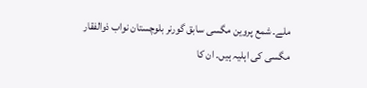ملے۔ شمع پروین مگسی سابق گورنر بلوچستان نواب ذوالفقار مگسی کی اہلیہ ہیں۔ ان کا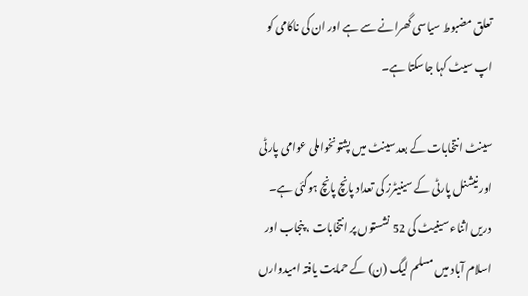تعلق مضبوط سیاسی گھرانے سے ہے اور ان کی ناکامی کو اپ سیٹ کہا جاسکتا ہے۔

سینٹ انتخابات کے بعد سینٹ میں پشتونخواملی عوامی پارٹی اور نیشنل پارٹی کے سینیٹرز کی تعداد پانچ پانچ ہوگئی ہے۔ دریں اثناء سینیٹ کی 52 نشستوں پر انتخابات ، پنجاب اور اسلام آباد میں مسلم لیگ (ن) کے حمایت یافتہ امیدوارں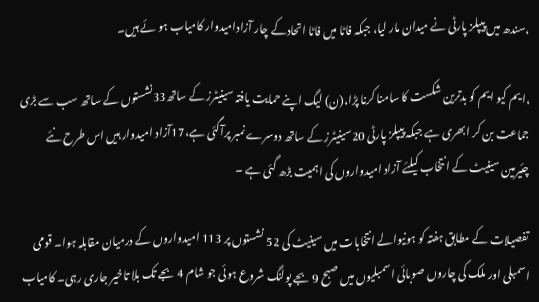،سندھ میں پیپلز پارٹی نے میدان مار لیا، جبکہ فاٹا میں فاٹا اتحادکے چار آزادامیدوار کامیاب ہو ئے ہیں۔

،ایم کیو ایم کو بدترین شکست کا سامنا کرنا پڑا،(ن) لیگ اپنے حمایت یافتہ سینیٹرز کے ساتھ33نشستوں کے ساتھ سب سے بڑی جماعت بن کر ابھری ہے جبکہ پیپلز پارٹی 20سینیٹرز کے ساتھ دوسرے نمبر پرآگئی ہے،17آزاد امیدوار ہیں اس طرح نئے چئیرمین سینیٹ کے انتخاب کیلئے آزاد امیدواروں کی اہمیت بڑھ گئی ہے ۔

تفصیلات کے مطابق ہفتہ کو ہونیوالے انتخابات میں سینیٹ کی 52 نشستوں پر 113 امیدواروں کے درمیان مقابلہ ہوا۔ قومی اسمبلی اور ملک کی چاروں صوبائی اسمبلیوں میں صبح 9 بجے پولنگ شروع ہوئی جو شام 4 بجے تک بلا تاخیر جاری رہی۔ کامیاب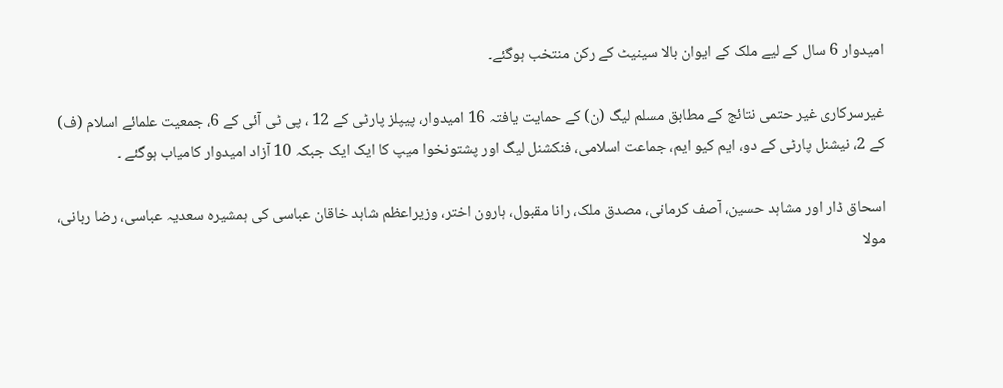امیدوار 6 سال کے لیے ملک کے ایوان بالا سینیٹ کے رکن منتخب ہوگئے۔

غیرسرکاری غیر حتمی نتائج کے مطابق مسلم لیگ (ن) کے حمایت یافتہ 16 امیدوار، پیپلز پارٹی کے 12 ، پی ٹی آئی کے 6، جمعیت علمائے اسلام (ف) کے 2، نیشنل پارٹی کے دو، ایم کیو ایم، جماعت اسلامی، فنکشنل لیگ اور پشتونخوا میپ کا ایک ایک جبکہ 10 آزاد امیدوار کامیاب ہوگئے ۔

اسحاق ڈار اور مشاہد حسین، آصف کرمانی، مصدق ملک، رانا مقبول، ہارون اختر، وزیراعظم شاہد خاقان عباسی کی ہمشیرہ سعدیہ عباسی، رضا ربانی، مولا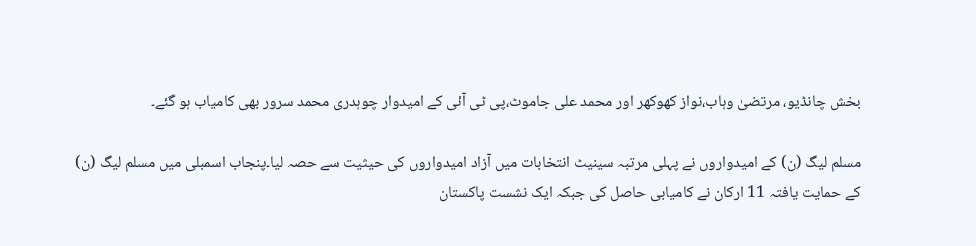بخش چانڈیو، مرتضیٰ وہاب،نواز کھوکھر اور محمد علی جاموٹ،پی ٹی آئی کے امیدوار چوہدری محمد سرور بھی کامیاب ہو گئے۔

مسلم لیگ (ن) کے امیدواروں نے پہلی مرتبہ سینیٹ انتخابات میں آزاد امیدواروں کی حیثیت سے حصہ لیا۔پنجاب اسمبلی میں مسلم لیگ (ن) کے حمایت یافتہ 11 ارکان نے کامیابی حاصل کی جبکہ ایک نشست پاکستان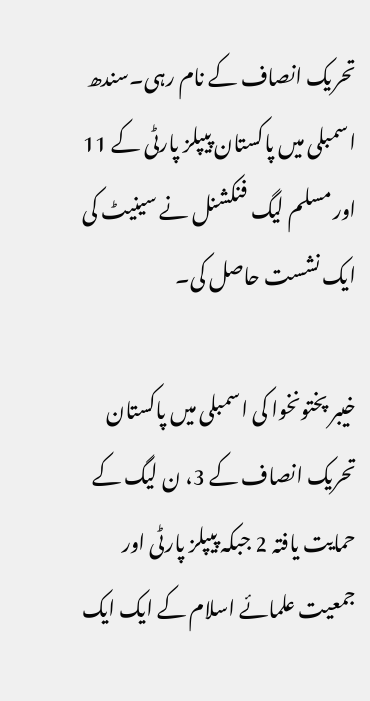تحریک انصاف کے نام رہی۔سندھ اسمبلی میں پاکستان پیپلز پارٹی کے 11 اور مسلم لیگ فنکشنل نے سینیٹ کی ایک نشست حاصل کی۔

خیبر پختونخوا کی اسمبلی میں پاکستان تحریک انصاف کے 3، ن لیگ کے حمایت یافتہ 2 جبکہ پیپلز پارٹی اور جمعیت علمائے اسلام کے ایک ایک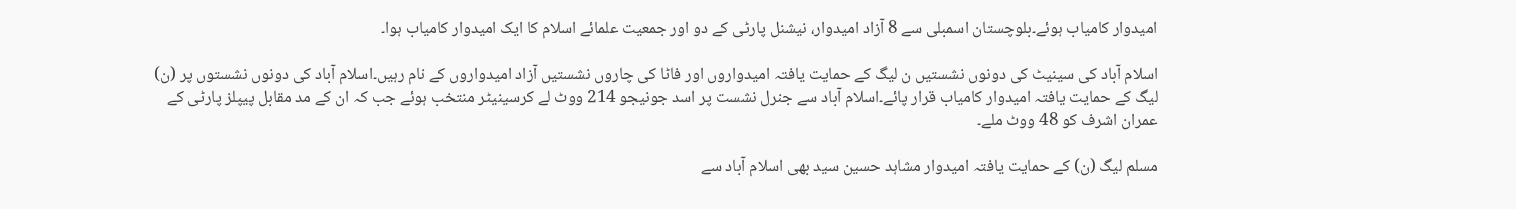امیدوار کامیاب ہوئے۔بلوچستان اسمبلی سے 8 آزاد امیدوار، نیشنل پارٹی کے دو اور جمعیت علمائے اسلام کا ایک امیدوار کامیاب ہوا۔

اسلام آباد کی سینیٹ کی دونوں نشستیں ن لیگ کے حمایت یافتہ امیدواروں اور فاٹا کی چاروں نشستیں آزاد امیدواروں کے نام رہیں۔اسلام آباد کی دونوں نشستوں پر (ن) لیگ کے حمایت یافتہ امیدوار کامیاب قرار پائے۔اسلام آباد سے جنرل نشست پر اسد جونیجو 214 ووٹ لے کرسینیٹر منتخب ہوئے جب کہ ان کے مد مقابل پیپلز پارٹی کے عمران اشرف کو 48 ووٹ ملے۔

مسلم لیگ (ن) کے حمایت یافتہ امیدوار مشاہد حسین سید بھی اسلام آباد سے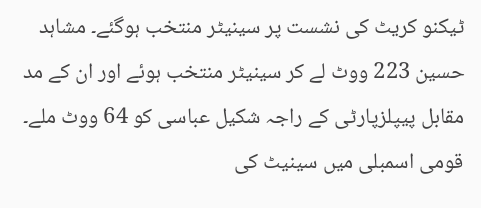ٹیکنو کریٹ کی نشست پر سینیٹر منتخب ہوگئے۔ مشاہد حسین 223 ووٹ لے کر سینیٹر منتخب ہوئے اور ان کے مد مقابل پیپلزپارٹی کے راجہ شکیل عباسی کو 64 ووٹ ملے۔ قومی اسمبلی میں سینیٹ کی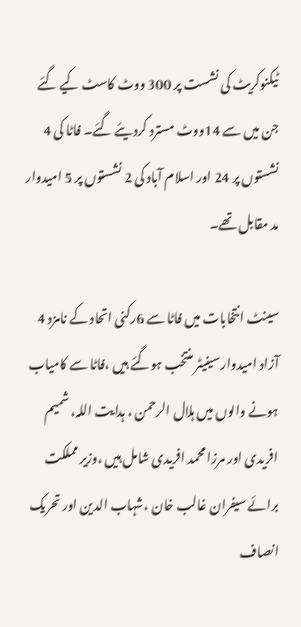ٹیکنوکریٹ کی نشست پر 300 ووٹ کاسٹ کیے گئے جن میں سے 14ووٹ مسترد کردیئے گئے۔ فاٹا کی 4 نشستوں پر 24 اور اسلام آباد کی 2 نشستوں پر 5 امیدوار مد مقابل تھے۔

سینٹ انتخابات میں فاٹا سے 6رکنی اتحاد کے نامزد 4 آزاد امیدوارسینیٹر منتخب ہوگئے ہیں ،فاٹا سے کامیاب ہونے والوں میں ہلال الرحمن ، ہدایت اللہ، شمیم افریدی اور مرزا محمد افریدی شامل ہیں ،وزیر مملکت برائے سیفران غالب خان ،شہاب الدین اور تحریک انصاف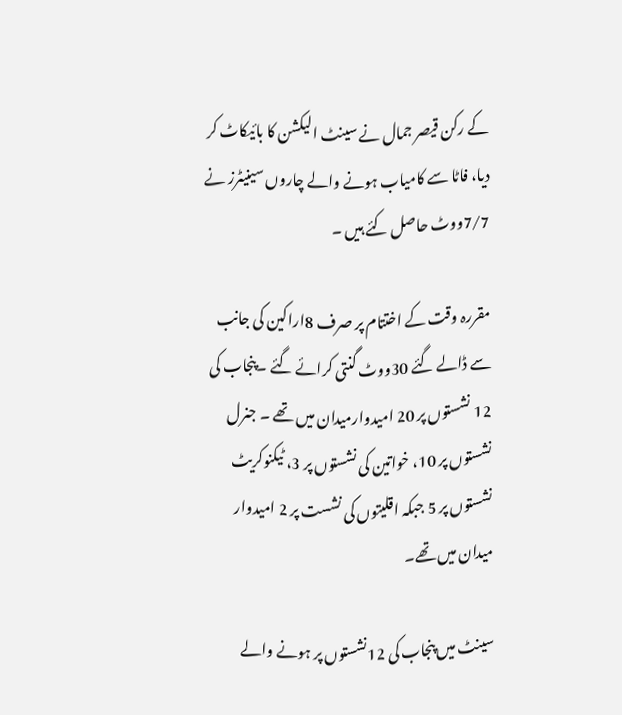کے رکن قیصر جمال نے سینٹ الیکشن کا بائیکاٹ کر دیا، فاٹا سے کامیاب ہونے والے چاروں سینیٹرز نے 7/7ووٹ حاصل کئے ہیں ۔

مقررہ وقت کے اختتام پر صرف 8اراکین کی جانب سے ڈالے گئے 30ووٹ گنتی کرائے گئے ۔پنجاب کی 12 نشستوں پر 20 امیدوارمیدان میں تھے ۔ جنرل نشستوں پر 10، خواتین کی نشستوں پر 3، ٹیکنوکریٹ نشستوں پر 5 جبکہ اقلیتوں کی نشست پر 2 امیدوار میدان میں تھے۔

سینٹ میں پنجاب کی 12نشستوں پر ہونے والے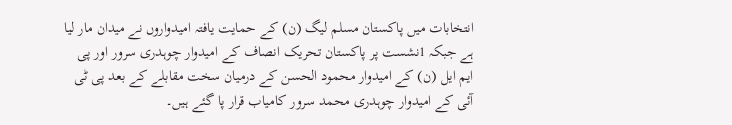انتخابات میں پاکستان مسلم لیگ (ن) کے حمایت یافتہ امیدواروں نے میدان مار لیا ہے جبکہ 1نشست پر پاکستان تحریک انصاف کے امیدوار چوہدری سرور اور پی ایم ایل (ن) کے امیدوار محمود الحسن کے درمیان سخت مقابلے کے بعد پی ٹی آئی کے امیدوار چوہدری محمد سرور کامیاب قرار پا گئے ہیں۔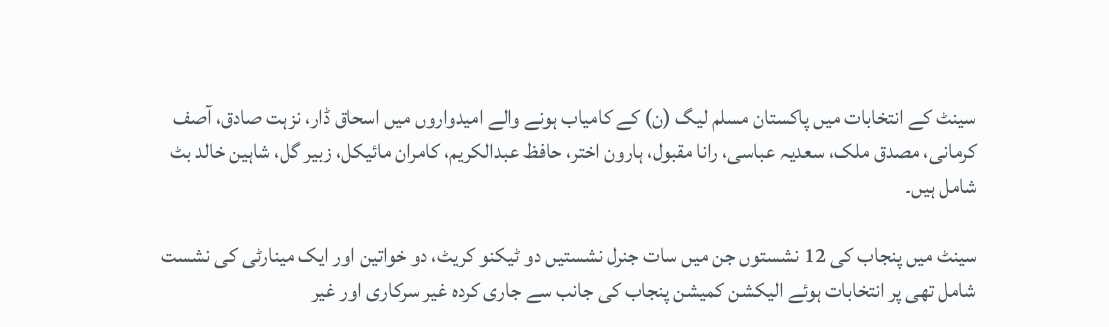سینٹ کے انتخابات میں پاکستان مسلم لیگ (ن) کے کامیاب ہونے والے امیدواروں میں اسحاق ڈار، نزہت صادق، آصف کرمانی، مصدق ملک، سعدیہ عباسی، رانا مقبول، ہارون اختر، حافظ عبدالکریم، کامران مائیکل، زبیر گل، شاہین خالد بٹ شامل ہیں۔

سینٹ میں پنجاب کی 12 نشستوں جن میں سات جنرل نشستیں دو ٹیکنو کریٹ، دو خواتین اور ایک مینارٹی کی نشست شامل تھی پر انتخابات ہوئے الیکشن کمیشن پنجاب کی جانب سے جاری کردہ غیر سرکاری اور غیر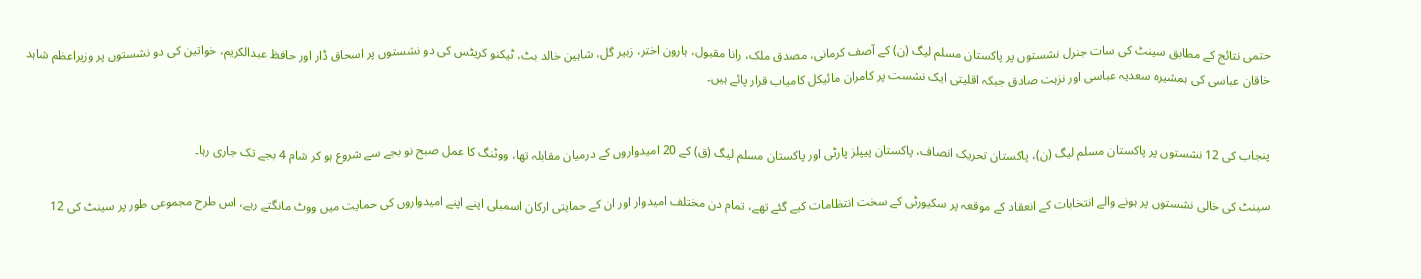حتمی نتائج کے مطابق سینٹ کی سات جنرل نشستوں پر پاکستان مسلم لیگ (ن) کے آصف کرمانی، مصدق ملک، رانا مقبول، ہارون اختر، زبیر گل، شاہین خالد بٹ، ٹیکنو کریٹس کی دو نشستوں پر اسحاق ڈار اور حافظ عبدالکریم، خواتین کی دو نشستوں پر وزیراعظم شاہد خاقان عباسی کی ہمشیرہ سعدیہ عباسی اور نزہت صادق جبکہ اقلیتی ایک نشست پر کامران مائیکل کامیاب قرار پائے ہیں۔


پنجاب کی 12 نشستوں پر پاکستان مسلم لیگ (ن)، پاکستان تحریک انصاف، پاکستان پیپلز پارٹی اور پاکستان مسلم لیگ (ق) کے 20 امیدواروں کے درمیان مقابلہ تھا، ووٹنگ کا عمل صبح نو بجے سے شروع ہو کر شام 4 بجے تک جاری رہا۔

سینٹ کی خالی نشستوں پر ہونے والے انتخابات کے انعقاد کے موقعہ پر سکیورٹی کے سخت انتظامات کیے گئے تھے، تمام دن مختلف امیدوار اور ان کے حمایتی ارکان اسمبلی اپنے اپنے امیدواروں کی حمایت میں ووٹ مانگتے رہے، اس طرح مجموعی طور پر سینٹ کی 12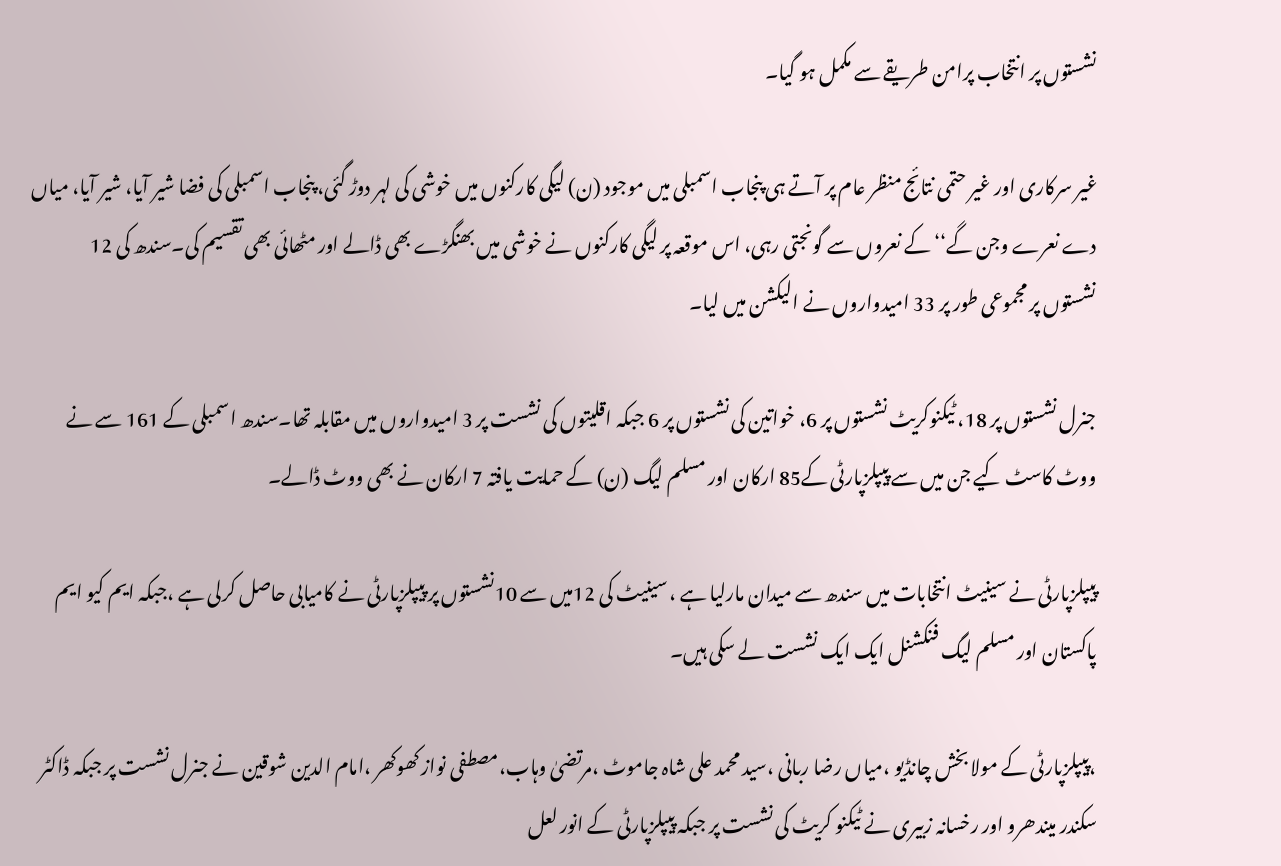نشستوں پر انتخاب پرامن طریقے سے مکمل ہو گیا۔

غیر سرکاری اور غیر حتمی نتائج منظر عام پر آتے ہی پنجاب اسمبلی میں موجود (ن) لیگی کارکنوں میں خوشی کی لہر دوڑ گئی، پنجاب اسمبلی کی فضا شیر آیا، شیر آیا، میاں دے نعرے وجن گے‘‘ کے نعروں سے گونجتی رہی، اس موقعہ پر لیگی کارکنوں نے خوشی میں بھنگڑے بھی ڈالے اور مٹھائی بھی تقسیم کی۔سندھ کی 12 نشستوں پر مجموعی طور پر 33 امیدواروں نے الیکشن میں لیا۔

جنرل نشستوں پر 18، ٹیکنوکریٹ نشستوں پر 6، خواتین کی نشستوں پر 6 جبکہ اقلیتوں کی نشست پر 3 امیدواروں میں مقابلہ تھا۔سندھ اسمبلی کے 161 سے نے ووٹ کاسٹ کیے جن میں سے پیپلزپارٹی کے85 ارکان اور مسلم لیگ (ن) کے حمایت یافتہ 7 ارکان نے بھی ووٹ ڈالے۔

پیپلزپارٹی نے سینیٹ انتخابات میں سندھ سے میدان مارلیا ہے ، سینیٹ کی 12میں سے 10نشستوں پر پیپلزپارٹی نے کامیابی حاصل کرلی ہے ،جبکہ ایم کیو ایم پاکستان اور مسلم لیگ فنکشنل ایک ایک نشست لے سکی ہیں۔

،پیپلزپارٹی کے مولا بخش چانڈیو ،میاں رضا ربانی ،سید محمد علی شاہ جاموٹ ،مرتضیٰ وہاب،مصطفی نواز کھوکھر ،امام الدین شوقین نے جنرل نشست پر جبکہ ڈاکٹر سکندر میندھرو اور رخسانہ زبیری نے ٹیکنو کریٹ کی نشست پر جبکہ پیپلزپارٹی کے انور لعل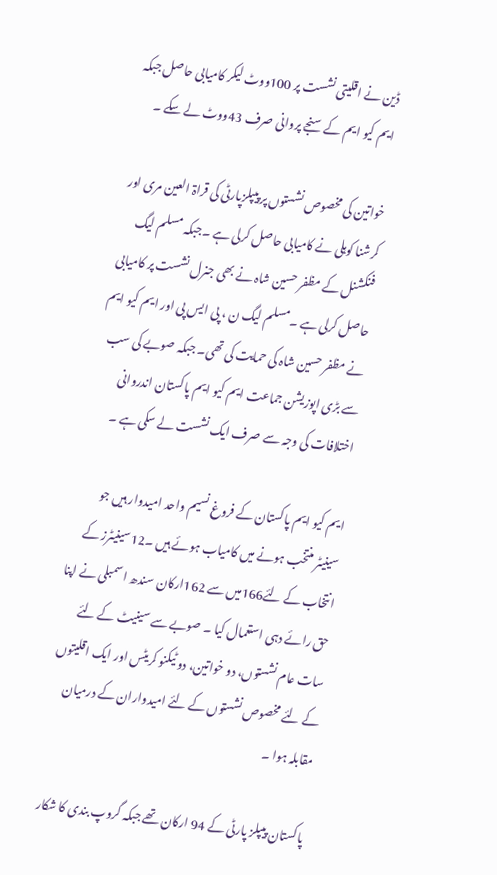ڈین نے اقلیتی نشست پر 100ووٹ لیکر کامیابی حاصل جبکہ ایم کیو ایم کے سنجے پروانی صرف 43ووٹ لے سکے ۔

خواتین کی مخصوص نشستوں پر پیپلزپارٹی کی قراۃ العین مری اور کرشنا کوہلی نے کامیابی حاصل کرلی ہے ۔جبکہ مسلم لیگ فنکشنل کے مظفر حسین شاہ نے بھی جنرل نشست پر کامیابی حاصل کرلی ہے ۔مسلم لیگ ن ، پی ایس پی اور ایم کیو ایم نے مظفر حسین شاہ کی حمایت کی تھی۔ جبکہ صوبے کی سب سے بڑی اپوزیشن جماعت ایم کیو ایم پاکستان اندروانی اختلافات کی وجہ سے صرف ایک نشست لے سکی ہے ۔

ایم کیو ایم پاکستان کے فروغ نسیم واحد امیدوار ہیں جو سینیٹر منتخب ہونے میں کامیاب ہوئے ہیں ۔12سینیٹرز کے انتخاب کے لئے166میں سے 162ارکان سندھ اسمبلی نے اپنا حق رائے دہی استعمال کیا ۔ صوبے سے سینیٹ کے لئے سات عام نشستوں، دو خواتین، دو ٹیکنو کریٹس اور ایک اقلیتوں کے لئے مخصوص نشستوں کے لئے امیدواران کے درمیان مقابلہ ہوا ۔

پاکستان پیپلز پارٹی کے 94 ارکان تھے جبکہ گروپ بندی کا شکار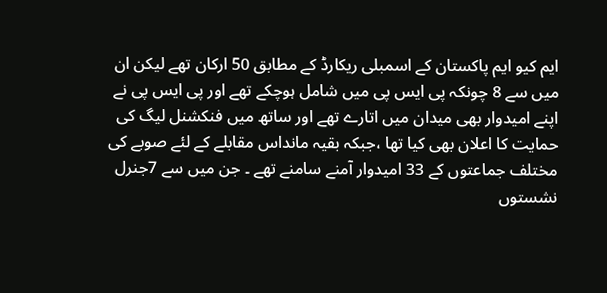ایم کیو ایم پاکستان کے اسمبلی ریکارڈ کے مطابق 50 ارکان تھے لیکن ان میں سے 8 چونکہ پی ایس پی میں شامل ہوچکے تھے اور پی ایس پی نے اپنے امیدوار بھی میدان میں اتارے تھے اور ساتھ میں فنکشنل لیگ کی حمایت کا اعلان بھی کیا تھا ،جبکہ بقیہ مانداس مقابلے کے لئے صوبے کی مختلف جماعتوں کے 33 امیدوار آمنے سامنے تھے ۔ جن میں سے 7جنرل نشستوں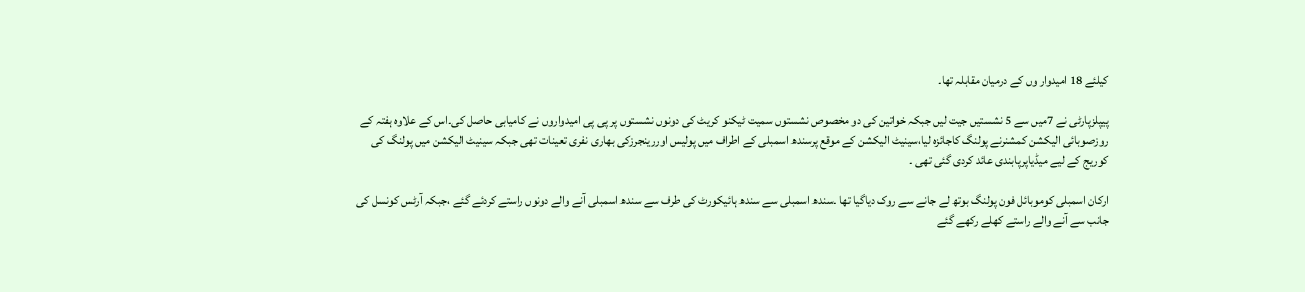کیلئے 18 امیدوار وں کے درمیان مقابلہ تھا۔

پیپلزپارٹی نے 7میں سے 5 نشستیں جیت لیں جبکہ خواتین کی دو مخصوص نشستوں سمیت ٹیکنو کریٹ کی دونوں نشستوں پر پی پی امیدواروں نے کامیابی حاصل کی۔اس کے علاوہ ہفتہ کے روزصوبائی الیکشن کمشنرنے پولنگ کاجائزہ لیا،سینیٹ الیکشن کے موقع پرسندھ اسمبلی کے اطراف میں پولیس اوررینجرزکی بھاری نفری تعینات تھی جبکہ سینیٹ الیکشن میں پولنگ کی کوریج کے لیے میڈیاپرپابندی عائد کردی گئی تھی ۔

ارکان اسمبلی کوموبائل فون پولنگ بوتھ لے جانے سے روک دیاگیا تھا ۔سندھ اسمبلی سے سندھ ہائیکورٹ کی طرف سے سندھ اسمبلی آنے والے دونوں راستے کردئے گئے ،جبکہ آرٹس کونسل کی جانب سے آنے والے راستے کھلے رکھے گئے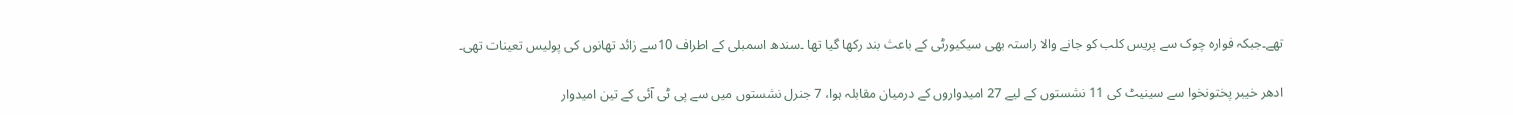تھے۔جبکہ فوارہ چوک سے پریس کلب کو جانے والا راستہ بھی سیکیورٹی کے باعث بند رکھا گیا تھا ۔سندھ اسمبلی کے اطراف 10سے زائد تھانوں کی پولیس تعینات تھی۔

ادھر خیبر پختونخوا سے سینیٹ کی 11 نشستوں کے لیے 27 امیدواروں کے درمیان مقابلہ ہوا، 7 جنرل نشستوں میں سے پی ٹی آئی کے تین امیدوار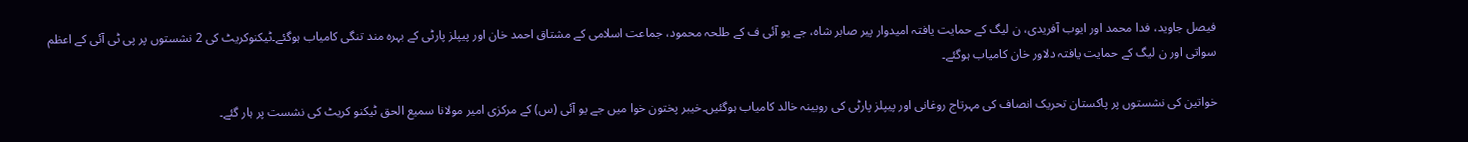فیصل جاوید، فدا محمد اور ایوب آفریدی، ن لیگ کے حمایت یافتہ امیدوار پیر صابر شاہ، جے یو آئی ف کے طلحہ محمود، جماعت اسلامی کے مشتاق احمد خان اور پیپلز پارٹی کے بہرہ مند تنگی کامیاب ہوگئے۔ٹیکنوکریٹ کی 2 نشستوں پر پی ٹی آئی کے اعظم سواتی اور ن لیگ کے حمایت یافتہ دلاور خان کامیاب ہوگئے۔

خواتین کی نشستوں پر پاکستان تحریک انصاف کی مہرتاج روغانی اور پیپلز پارٹی کی روبینہ خالد کامیاب ہوگئیں۔خیبر پختون خوا میں جے یو آئی (س) کے مرکزی امیر مولانا سمیع الحق ٹیکنو کریٹ کی نشست پر ہار گئے۔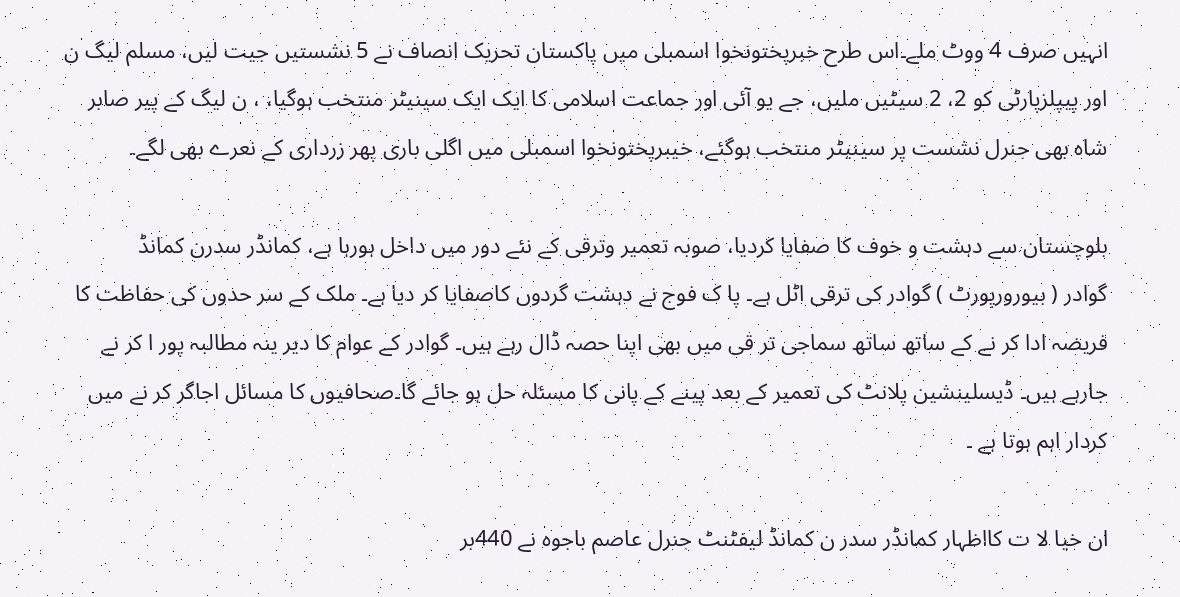انہیں صرف 4 ووٹ ملے۔اس طرح خبرپختونخوا اسمبلی میں پاکستان تحریک انصاف نے 5 نشستیں جیت لیں، مسلم لیگ ن اور پیپلزپارٹی کو 2، 2 سیٹیں ملیں، جے یو آئی اور جماعت اسلامی کا ایک ایک سینیٹر منتخب ہوگیا، ، ن لیگ کے پیر صابر شاہ بھی جنرل نشست پر سینیٹر منتخب ہوگئے، خیبرپختونخوا اسمبلی میں اگلی باری پھر زرداری کے نعرے بھی لگے۔

بلوچستان سے دہشت و خوف کا صفایا کردیا، صوبہ تعمیر وترقی کے نئے دور میں داخل ہورہا ہے، کمانڈر سدرن کمانڈ
گوادر ( بیورورپورٹ ) گوادر کی ترقی اٹل ہے۔ پا ک فوج نے دہشت گردوں کاصفایا کر دیا ہے۔ ملک کے سر حدوں کی حفاظت کا فریضہ ادا کر نے کے ساتھ ساتھ سماجی تر قی میں بھی اپنا حصہ ڈال رہے ہیں۔ گوادر کے عوام کا دیر ینہ مطالبہ پور ا کر نے جارہے ہیں۔ ڈیسلینشین پلانٹ کی تعمیر کے بعد پینے کے پانی کا مسئلہ حل ہو جائے گا۔صحافیوں کا مسائل اجاگر کر نے میں کردار اہم ہوتا ہے ۔

ان خیا لا ت کااظہار کمانڈر سدر ن کمانڈ لیفٹنٹ جنرل عاصم باجوہ نے 440بر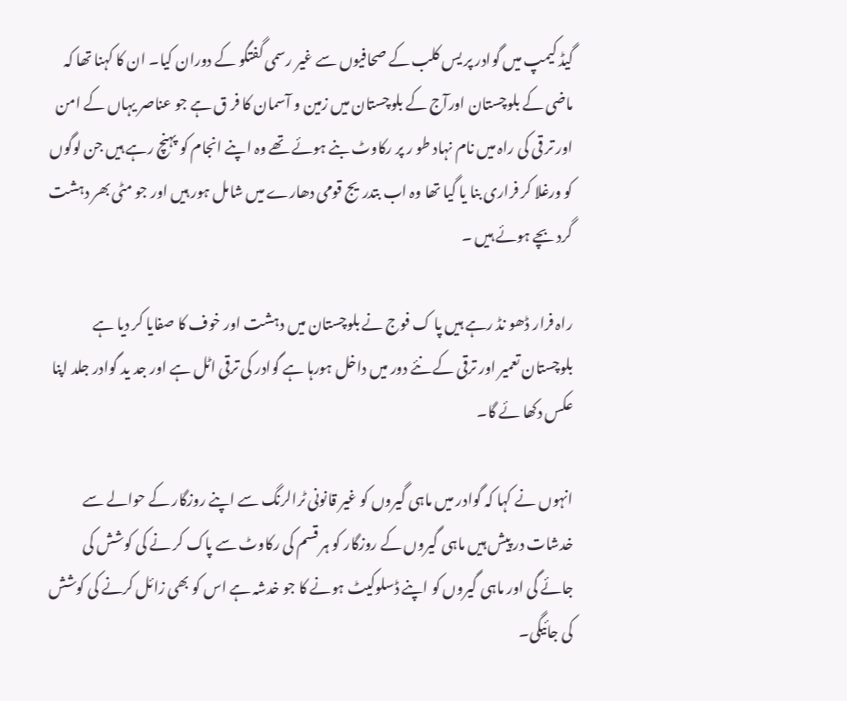گیڈ کیمپ میں گوادر پر یس کلب کے صحافیوں سے غیر رسمی گفتگو کے دوران کیا۔ ان کا کہنا تھا کہ ماضی کے بلوچستان اورآج کے بلوچستان میں زمین و آسمان کا فر ق ہے جو عناصر یہاں کے امن اور تر قی کی راہ میں نام نہاد طو ر پر رکاوٹ بنے ہوئے تھے وہ اپنے انجام کو پہنچ رہے ہیں جن لوگوں کو ورغلا کر فراری بنا یا گیا تھا وہ اب بتدریج قومی دھارے میں شامل ہور ہیں اور جو مٹی بھر دہشت گرد بچے ہوئے ہیں ۔

راہ فرار ڈھو نڈ رہے ہیں پا ک فوج نے بلوچستان میں دہشت اور خوف کا صفایا کر دیا ہے بلوچستان تعمیر اور ترقی کے نئے دور میں داخل ہورہا ہے گوادر کی ترقی اٹل ہے اور جد ید گوادر جلد اپنا عکس دکھا ئے گا۔

انہوں نے کہا کہ گوادر میں ماہی گیروں کو غیر قانونی ٹرالرنگ سے اپنے روزگار کے حوالے سے خدشات در پیش ہیں ماہی گیروں کے روزگار کو ہر قسم کی رکاوٹ سے پاک کر نے کی کوشش کی جائے گی اور ماہی گیروں کو اپنے ڈسلوکیٹ ہونے کا جو خدشہ ہے اس کو بھی زائل کرنے کی کوشش کی جائیگی۔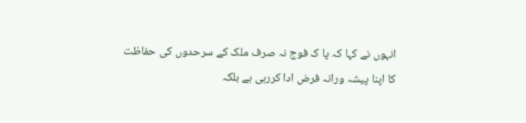انہوں نے کہا کہ پا ک فوج نہ صرف ملک کے سرحدوں کی حفاظت کا اپنا پیشہ ورانہ فرض ادا کررہی ہے بلکہ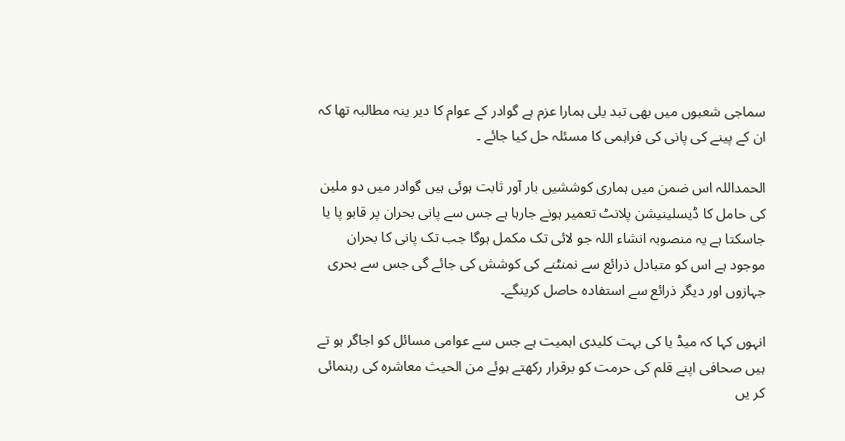سماجی شعبوں میں بھی تبد یلی ہمارا عزم ہے گوادر کے عوام کا دیر ینہ مطالبہ تھا کہ ان کے پینے کی پانی کی فراہمی کا مسئلہ حل کیا جائے ۔

الحمداللہ اس ضمن میں ہماری کوششیں بار آور ثابت ہوئی ہیں گوادر میں دو ملین کی حامل کا ڈیسلینیشن پلانٹ تعمیر ہونے جارہا ہے جس سے پانی بحران پر قابو پا یا جاسکتا ہے یہ منصوبہ انشاء اللہ جو لائی تک مکمل ہوگا جب تک پانی کا بحران موجود ہے اس کو متبادل ذرائع سے نمنٹنے کی کوشش کی جائے گی جس سے بحری جہازوں اور دیگر ذرائع سے استفادہ حاصل کرینگے۔

انہوں کہا کہ میڈ یا کی بہت کلیدی اہمیت ہے جس سے عوامی مسائل کو اجاگر ہو تے ہیں صحافی اپنے قلم کی حرمت کو برقرار رکھتے ہوئے من الحیث معاشرہ کی رہنمائی کر یں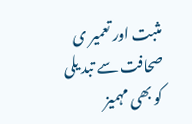مثبت اور تعمیر ی صحافت سے تبد یلی کو بھی مہمیز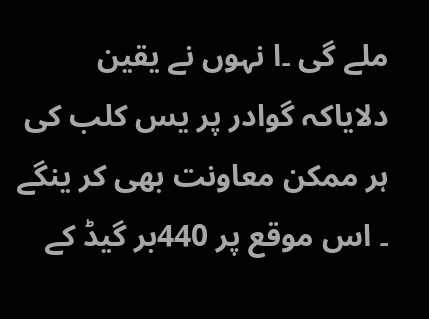ملے گی ۔ا نہوں نے یقین دلایاکہ گوادر پر یس کلب کی ہر ممکن معاونت بھی کر ینگے ۔ اس موقع پر 440بر گیڈ کے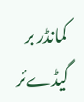کمانڈر بر گیڈےئر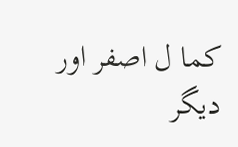کما ل اصفر اور دیگر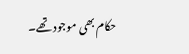حکام بھی موجود تھے۔